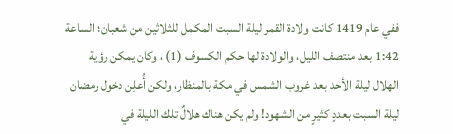ففي عام 1419 كانت ولادة القمر ليلة السبت المكمل للثلاثين من شعبان؛ الساعة 1:42 بعد منتصف الليل، والولادة لها حكم الكسوف (1) ، وكان يمكن رؤية الهلال ليلة الأحد بعد غروب الشمس في مكة بالمنظار، ولكن أُعلِن دخول رمضان ليلة السبت بعددٍ كثيرٍ من الشهود! ولم يكن هناك هلالٌ تلك الليلة في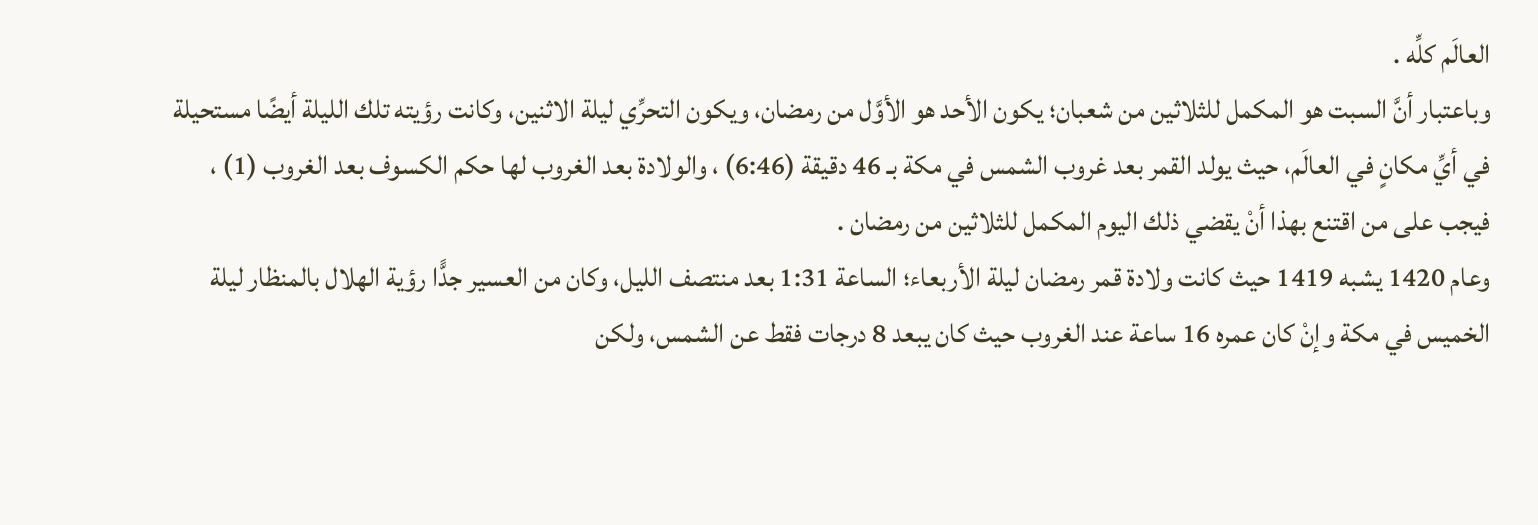العالَم كلِّه .
وباعتبار أنَّ السبت هو المكمل للثلاثين من شعبان؛ يكون الأحد هو الأوَّل من رمضان، ويكون التحرِّي ليلة الاثنين، وكانت رؤيته تلك الليلة أيضًا مستحيلة في أيِّ مكانٍ في العالَم، حيث يولد القمر بعد غروب الشمس في مكة بـ 46 دقيقة (6:46) ، والولادة بعد الغروب لها حكم الكسوف بعد الغروب (1) ، فيجب على من اقتنع بهذا أنْ يقضي ذلك اليوم المكمل للثلاثين من رمضان .
وعام 1420 يشبه 1419 حيث كانت ولادة قمر رمضان ليلة الأربعاء؛ الساعة 1:31 بعد منتصف الليل، وكان من العسير جدًّا رؤية الهلال بالمنظار ليلة الخميس في مكة وإنْ كان عمره 16 ساعة عند الغروب حيث كان يبعد 8 درجات فقط عن الشمس، ولكن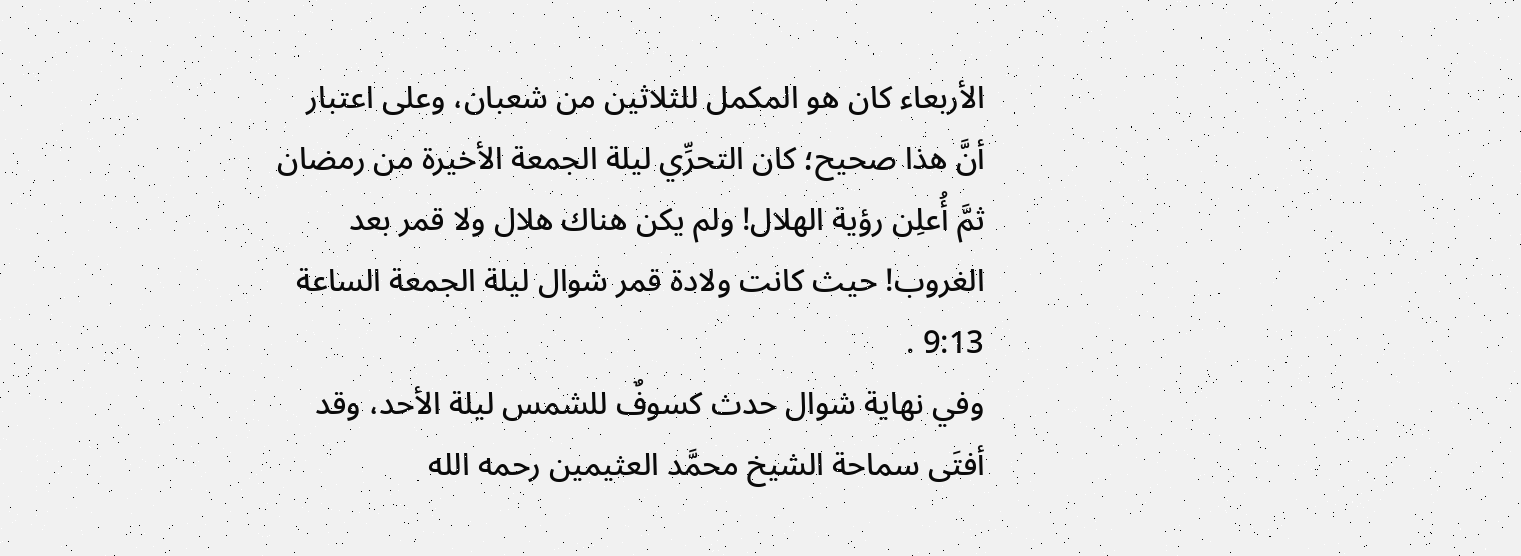الأربعاء كان هو المكمل للثلاثين من شعبان، وعلى اعتبار أنَّ هذا صحيح؛ كان التحرِّي ليلة الجمعة الأخيرة من رمضان ثمَّ أُعلِن رؤية الهلال! ولم يكن هناك هلال ولا قمر بعد الغروب! حيث كانت ولادة قمر شوال ليلة الجمعة الساعة 9:13 .
وفي نهاية شوال حدث كسوفٌ للشمس ليلة الأحد، وقد أفتَى سماحة الشيخ محمَّد العثيمين رحمه الله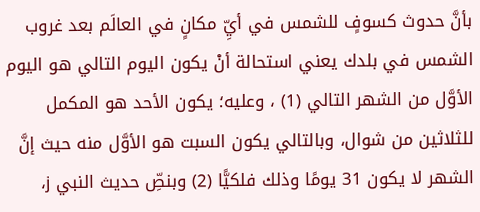بأنَّ حدوث كسوفٍ للشمس في أيِّ مكانٍ في العالَم بعد غروب الشمس في بلدك يعني استحالة أنْ يكون اليوم التالي هو اليوم الأوَّل من الشهر التالي (1) ، وعليه؛ يكون الأحد هو المكمل للثلاثين من شوال، وبالتالي يكون السبت هو الأوَّل منه حيث إنَّ الشهر لا يكون 31 يومًا وذلك فلكيًّا (2) وبنصِّ حديث النبي j،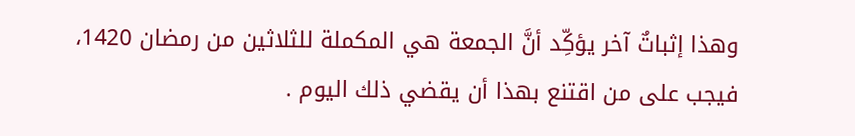وهذا إثباتٌ آخر يؤكِّد أنَّ الجمعة هي المكملة للثلاثين من رمضان 1420، فيجب على من اقتنع بهذا أن يقضي ذلك اليوم .